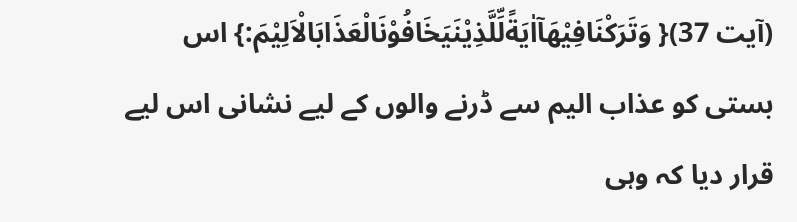(آیت 37){ وَتَرَكْنَافِيْهَاۤاٰيَةًلِّلَّذِيْنَيَخَافُوْنَالْعَذَابَالْاَلِيْمَ:} اس بستی کو عذاب الیم سے ڈرنے والوں کے لیے نشانی اس لیے قرار دیا کہ وہی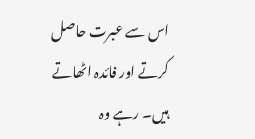اس سے عبرت حاصل کرتے اور فائدہ اٹھاتے ہیں۔ رہے وہ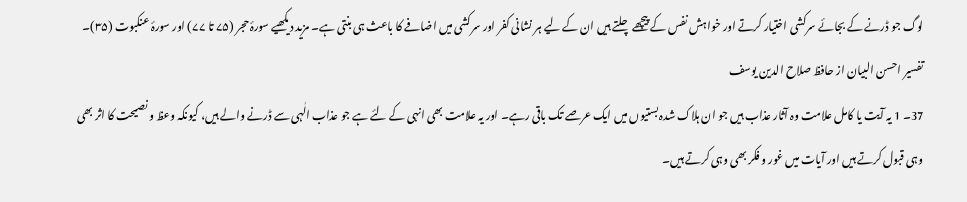لوگ جو ڈرنے کے بجائے سرکشی اختیار کرتے اور خواہش نفس کے پیچھے چلتے ہیں ان کے لیے ہر نشانی کفر اور سرکشی میں اضافے کا باعث ہی بنتی ہے۔ مزید دیکھیے سورۂ حجر (۷۵ تا ۷۷) اور سورۂ عنکبوت (۳۵)۔
تفسیر احسن البیان از حافظ صلاح الدین یوسف
37۔ 1 یہ آیت یا کامل علامت وہ آثار عذاب ہیں جو ان ہلاک شدہ بستیوں میں ایک عرصے تک باقی رہے۔ اور یہ علامت بھی انہی کے لئے ہے جو عذاب الٰہی سے ڈرنے والے ہیں، کیونکہ وعظ و نصیحت کا اثر بھی وہی قبول کرتے ہیں اور آیات میں غور و فکر بھی وہی کرتے ہیں۔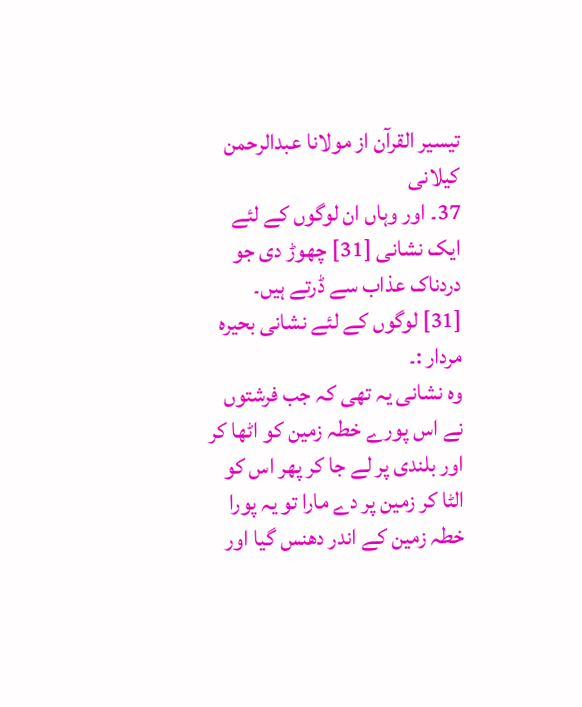تيسير القرآن از مولانا عبدالرحمن کیلانی
37۔ اور وہاں ان لوگوں کے لئے ایک نشانی [31] چھوڑ دی جو دردناک عذاب سے ڈرتے ہیں۔
[31] لوگوں کے لئے نشانی بحیرہ مردار :۔
وہ نشانی یہ تھی کہ جب فرشتوں نے اس پورے خطہ زمین کو اٹھا کر اور بلندی پر لے جا کر پھر اس کو الٹا کر زمین پر دے مارا تو یہ پورا خطہ زمین کے اندر دھنس گیا اور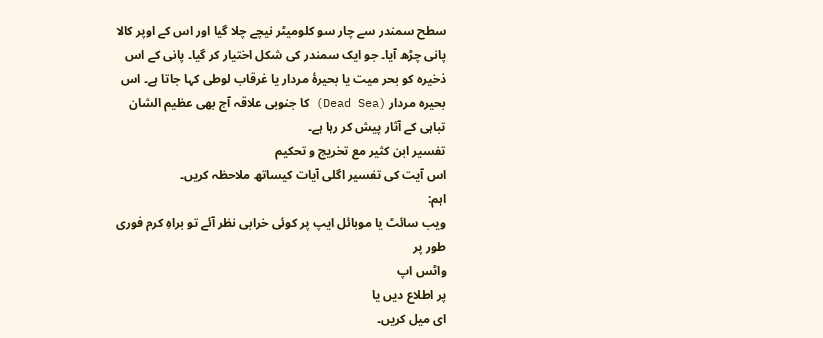سطح سمندر سے چار سو کلومیٹر نیچے چلا گیا اور اس کے اوپر کالا پانی چڑھ آیا۔ جو ایک سمندر کی شکل اختیار کر گیا۔ پانی کے اس ذخیرہ کو بحر میت یا بحیرۂ مردار یا غرقاب لوطی کہا جاتا ہے۔ اس بحیرہ مردار (Dead Sea) کا جنوبی علاقہ آج بھی عظیم الشان تباہی کے آثار پیش کر رہا ہے۔
تفسیر ابن کثیر مع تخریج و تحکیم
اس آیت کی تفسیر اگلی آیات کیساتھ ملاحظہ کریں۔
اہم:
ویب سائٹ یا موبائل ایپ پر کوئی خرابی نظر آئے تو براہِ کرم فوری طور پر
واٹس اپ
پر اطلاع دیں یا
ای میل کریں۔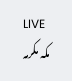LIVE
مکہ مکرمہ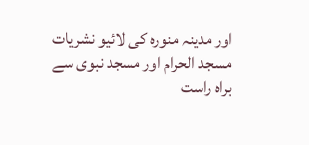اور مدینہ منورہ کی لائیو نشریات
مسجد الحرام اور مسجد نبوی سے براہ راست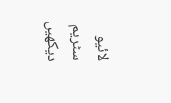لائیو سٹریم دیکھیں